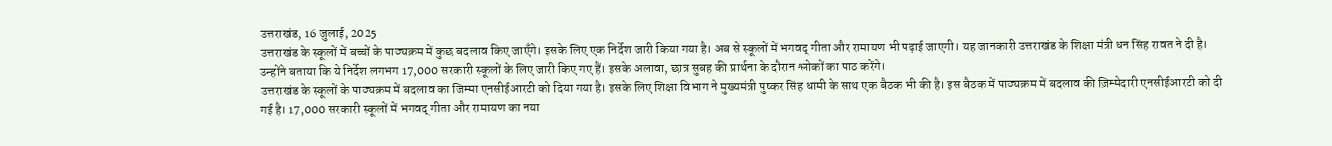उत्तराखंड, 16 जुलाई, 2025
उत्तराखंड के स्कूलों में बच्चों के पाठ्यक्रम में कुछ बदलाव किए जाएँगे। इसके लिए एक निर्देश जारी किया गया है। अब से स्कूलों में भगवद् गीता और रामायण भी पढ़ाई जाएगी। यह जानकारी उत्तराखंड के शिक्षा मंत्री धन सिंह रावत ने दी है। उन्होंने बताया कि ये निर्देश लगभग 17,000 सरकारी स्कूलों के लिए जारी किए गए हैं। इसके अलावा, छात्र सुबह की प्रार्थना के दौरान श्लोकों का पाठ करेंगे।
उत्तराखंड के स्कूलों के पाठ्यक्रम में बदलाव का जिम्मा एनसीईआरटी को दिया गया है। इसके लिए शिक्षा विभाग ने मुख्यमंत्री पुष्कर सिंह धामी के साथ एक बैठक भी की है। इस बैठक में पाठ्यक्रम में बदलाव की ज़िम्मेदारी एनसीईआरटी को दी गई है। 17,000 सरकारी स्कूलों में भगवद् गीता और रामायण का नया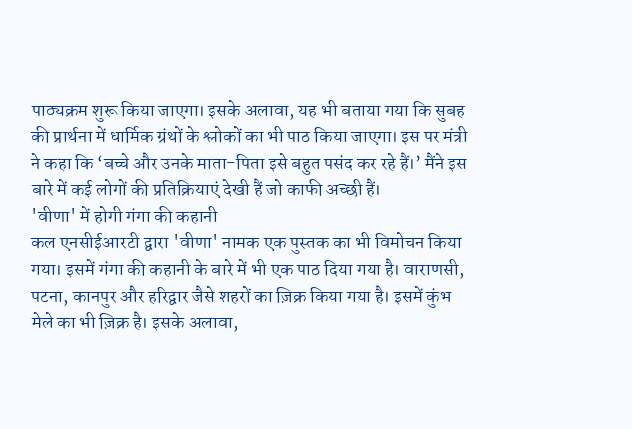पाठ्यक्रम शुरू किया जाएगा। इसके अलावा, यह भी बताया गया कि सुबह की प्रार्थना में धार्मिक ग्रंथों के श्लोकों का भी पाठ किया जाएगा। इस पर मंत्री ने कहा कि ‘बच्चे और उनके माता-पिता इसे बहुत पसंद कर रहे हैं।’ मैंने इस बारे में कई लोगों की प्रतिक्रियाएं देखी हैं जो काफी अच्छी हैं।
'वीणा' में होगी गंगा की कहानी
कल एनसीईआरटी द्वारा 'वीणा' नामक एक पुस्तक का भी विमोचन किया गया। इसमें गंगा की कहानी के बारे में भी एक पाठ दिया गया है। वाराणसी, पटना, कानपुर और हरिद्वार जैसे शहरों का ज़िक्र किया गया है। इसमें कुंभ मेले का भी ज़िक्र है। इसके अलावा,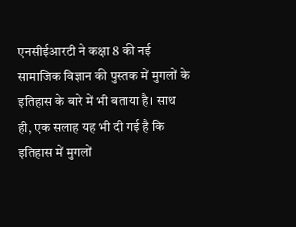एनसीईआरटी ने कक्षा 8 की नई सामाजिक विज्ञान की पुस्तक में मुगलों के इतिहास के बारे में भी बताया है। साथ ही, एक सलाह यह भी दी गई है कि इतिहास में मुगलों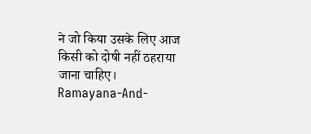ने जो किया उसके लिए आज किसी को दोषी नहीं ठहराया जाना चाहिए।
Ramayana-And-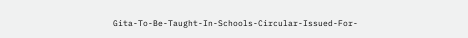Gita-To-Be-Taught-In-Schools-Circular-Issued-For-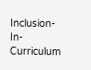Inclusion-In-Curriculum